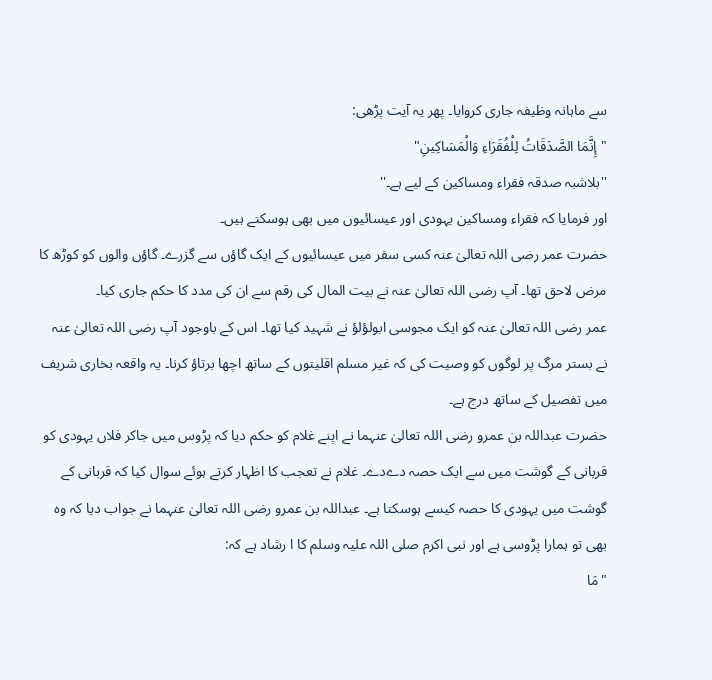سے ماہانہ وظیفہ جاری کروایا۔ پھر یہ آیت پڑھی:
"إِنَّمَا الصَّدَقَاتُ لِلْفُقَرَاءِ وَالْمَسَاكِينِ"
''بلاشبہ صدقہ فقراء ومساکین کے لیے ہے۔''
اور فرمایا کہ فقراء ومساکین یہودی اور عیسائیوں میں بھی ہوسکتے ہیں۔
حضرت عمر رضی اللہ تعالیٰ عنہ کسی سفر میں عیسائیوں کے ایک گاؤں سے گزرے۔ گاؤں والوں کو کوڑھ کا مرض لاحق تھا۔ آپ رضی اللہ تعالیٰ عنہ نے بیت المال کی رقم سے ان کی مدد کا حکم جاری کیا۔
عمر رضی اللہ تعالیٰ عنہ کو ایک مجوسی ابولؤلؤ نے شہید کیا تھا۔ اس کے باوجود آپ رضی اللہ تعالیٰ عنہ نے بستر مرگ پر لوگوں کو وصیت کی کہ غیر مسلم اقلیتوں کے ساتھ اچھا برتاؤ کرنا۔ یہ واقعہ بخاری شریف میں تفصیل کے ساتھ درج ہے۔
حضرت عبداللہ بن عمرو رضی اللہ تعالیٰ عنہما نے اپنے غلام کو حکم دیا کہ پڑوس میں جاکر فلاں یہودی کو قربانی کے گوشت میں سے ایک حصہ دےدے۔ غلام نے تعجب کا اظہار کرتے ہوئے سوال کیا کہ قربانی کے گوشت میں یہودی کا حصہ کیسے ہوسکتا ہے۔ عبداللہ بن عمرو رضی اللہ تعالیٰ عنہما نے جواب دیا کہ وہ بھی تو ہمارا پڑوسی ہے اور نبی اکرم صلی اللہ علیہ وسلم کا ا رشاد ہے کہ:
"مَا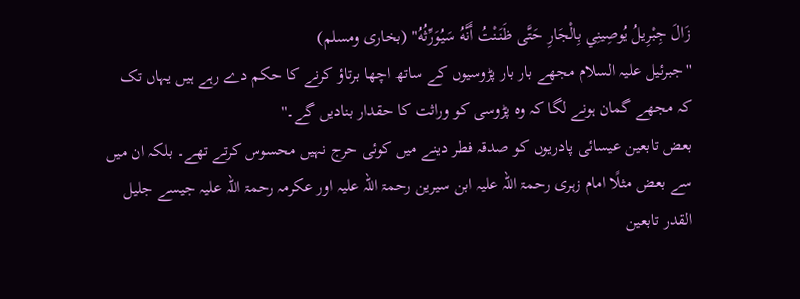زَالَ جِبْرِيلُ يُوصِينِي بِالْجَارِ حَتَّى ظَنَنْتُ أَنَّهُ سَيُوَرِّثُهُ" (بخاری ومسلم)
''جبرئیل علیہ السلام مجھے بار بار پڑوسیوں کے ساتھ اچھا برتاؤ کرنے کا حکم دے رہے ہیں یہاں تک کہ مجھے گمان ہونے لگا کہ وہ پڑوسی کو وراثت کا حقدار بنادیں گے۔''
بعض تابعین عیسائی پادریوں کو صدقہ فطر دینے میں کوئی حرج نہیں محسوس کرتے تھے۔ بلکہ ان میں سے بعض مثلًا امام زہری رحمۃ اللہ علیہ ابن سیرین رحمۃ اللہ علیہ اور عکرمہ رحمۃ اللہ علیہ جیسے جلیل القدر تابعین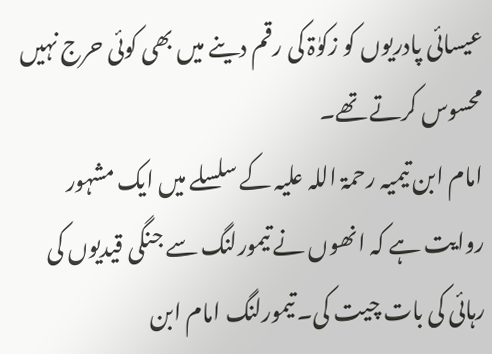عیسائی پادریوں کو زکوٰۃ کی رقم دینے میں بھی کوئی حرج نہیں محسوس کرتے تھے۔
امام ابن تیمیہ رحمۃ اللہ علیہ کے سلسلے میں ایک مشہور روایت ہے کہ انھوں نے تیمورلنگ سے جنگی قیدیوں کی رہائی کی بات چیت کی۔ تیمورلنگ امام ابن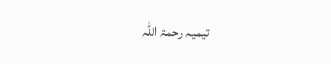تیمیہ رحمۃ اللہ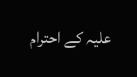علیہ کے احترام